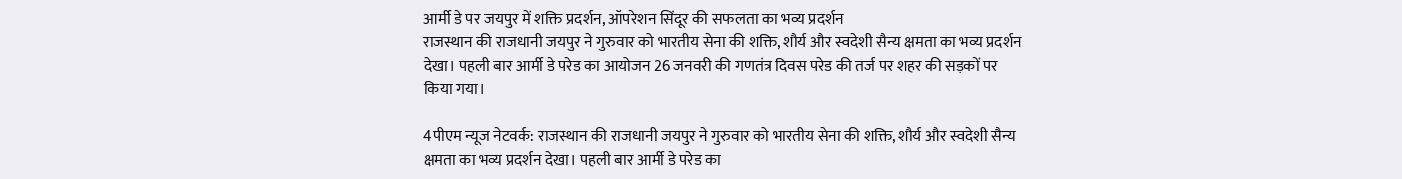आर्मी डे पर जयपुर में शक्ति प्रदर्शन, ऑपरेशन सिंदूर की सफलता का भव्य प्रदर्शन
राजस्थान की राजधानी जयपुर ने गुरुवार को भारतीय सेना की शक्ति, शौर्य और स्वदेशी सैन्य क्षमता का भव्य प्रदर्शन देखा। पहली बार आर्मी डे परेड का आयोजन 26 जनवरी की गणतंत्र दिवस परेड की तर्ज पर शहर की सड़कों पर किया गया।

4पीएम न्यूज नेटवर्क: राजस्थान की राजधानी जयपुर ने गुरुवार को भारतीय सेना की शक्ति, शौर्य और स्वदेशी सैन्य क्षमता का भव्य प्रदर्शन देखा। पहली बार आर्मी डे परेड का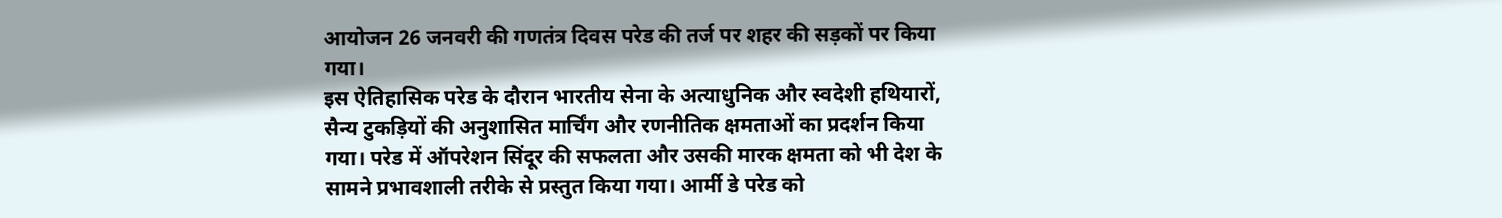आयोजन 26 जनवरी की गणतंत्र दिवस परेड की तर्ज पर शहर की सड़कों पर किया गया।
इस ऐतिहासिक परेड के दौरान भारतीय सेना के अत्याधुनिक और स्वदेशी हथियारों, सैन्य टुकड़ियों की अनुशासित मार्चिंग और रणनीतिक क्षमताओं का प्रदर्शन किया गया। परेड में ऑपरेशन सिंदूर की सफलता और उसकी मारक क्षमता को भी देश के सामने प्रभावशाली तरीके से प्रस्तुत किया गया। आर्मी डे परेड को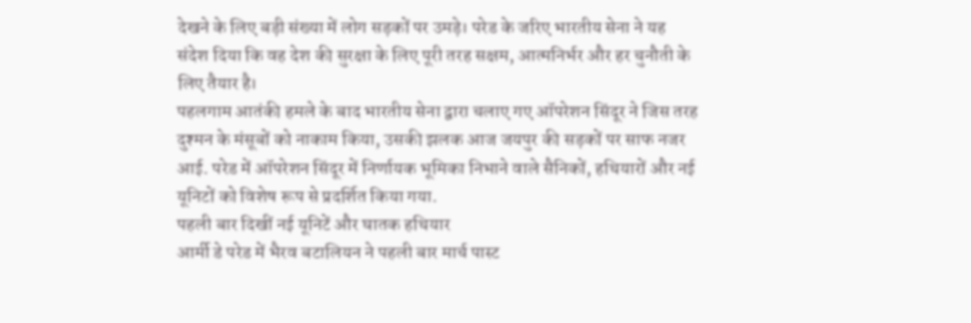देखने के लिए बड़ी संख्या में लोग सड़कों पर उमड़े। परेड के जरिए भारतीय सेना ने यह संदेश दिया कि वह देश की सुरक्षा के लिए पूरी तरह सक्षम, आत्मनिर्भर और हर चुनौती के लिए तैयार है।
पहलगाम आतंकी हमले के बाद भारतीय सेना द्वारा चलाए गए ऑपरेशन सिंदूर ने जिस तरह दुश्मन के मंसूबों को नाकाम किया, उसकी झलक आज जयपुर की सड़कों पर साफ नजर आई. परेड में ऑपरेशन सिंदूर में निर्णायक भूमिका निभाने वाले सैनिकों, हथियारों और नई यूनिटों को विशेष रूप से प्रदर्शित किया गया.
पहली बार दिखीं नई यूनिटें और घातक हथियार
आर्मी डे परेड में भैरव बटालियन ने पहली बार मार्च पास्ट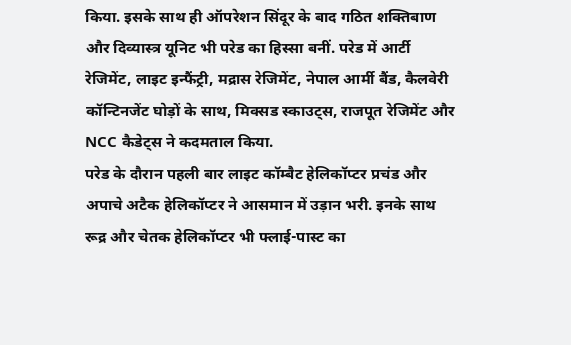किया. इसके साथ ही ऑपरेशन सिंदूर के बाद गठित शक्तिबाण और दिव्यास्त्र यूनिट भी परेड का हिस्सा बनीं. परेड में आर्टी रेजिमेंट, लाइट इन्फैंट्री, मद्रास रेजिमेंट, नेपाल आर्मी बैंड, कैलवेरी कॉन्टिनजेंट घोड़ों के साथ, मिक्सड स्काउट्स, राजपूत रेजिमेंट और NCC कैडेट्स ने कदमताल किया.
परेड के दौरान पहली बार लाइट कॉम्बैट हेलिकॉप्टर प्रचंड और अपाचे अटैक हेलिकॉप्टर ने आसमान में उड़ान भरी. इनके साथ रूद्र और चेतक हेलिकॉप्टर भी फ्लाई-पास्ट का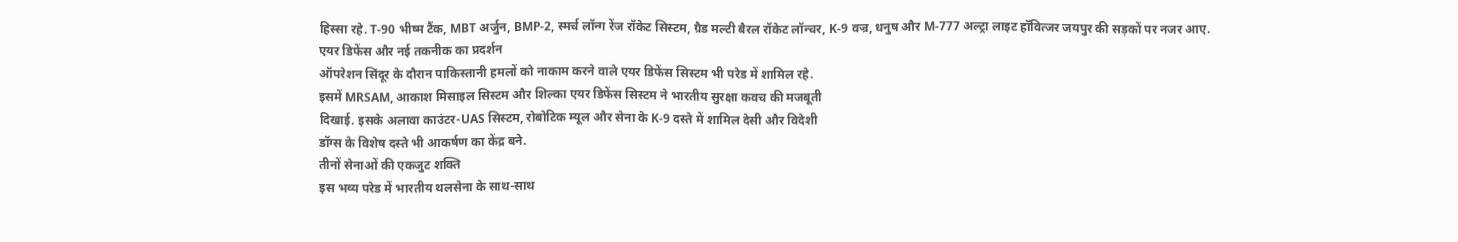हिस्सा रहे. T-90 भीष्म टैंक, MBT अर्जुन, BMP-2, स्मर्च लॉन्ग रेंज रॉकेट सिस्टम, ग्रैड मल्टी बैरल रॉकेट लॉन्चर, K-9 वज्र, धनुष और M-777 अल्ट्रा लाइट हॉवित्जर जयपुर की सड़कों पर नजर आए.
एयर डिफेंस और नई तकनीक का प्रदर्शन
ऑपरेशन सिंदूर के दौरान पाकिस्तानी हमलों को नाकाम करने वाले एयर डिफेंस सिस्टम भी परेड में शामिल रहे.
इसमें MRSAM, आकाश मिसाइल सिस्टम और शिल्का एयर डिफेंस सिस्टम ने भारतीय सुरक्षा कवच की मजबूती
दिखाई. इसके अलावा काउंटर-UAS सिस्टम, रोबोटिक म्यूल और सेना के K-9 दस्ते में शामिल देसी और विदेशी
डॉग्स के विशेष दस्ते भी आकर्षण का केंद्र बने.
तीनों सेनाओं की एकजुट शक्ति
इस भव्य परेड में भारतीय थलसेना के साथ-साथ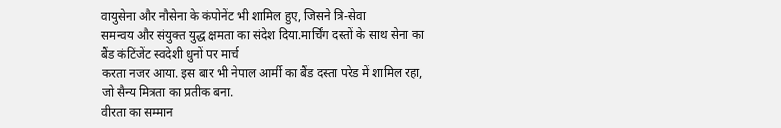वायुसेना और नौसेना के कंपोनेंट भी शामिल हुए, जिसने त्रि-सेवा
समन्वय और संयुक्त युद्ध क्षमता का संदेश दिया.मार्चिंग दस्तों के साथ सेना का बैंड कंटिंजेंट स्वदेशी धुनों पर मार्च
करता नजर आया. इस बार भी नेपाल आर्मी का बैंड दस्ता परेड में शामिल रहा, जो सैन्य मित्रता का प्रतीक बना.
वीरता का सम्मान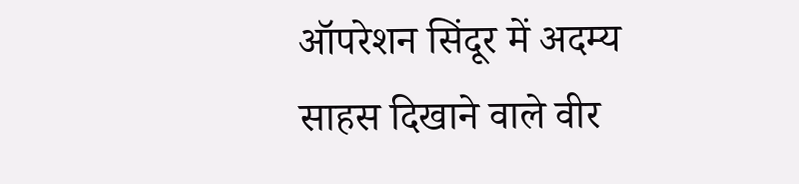ऑपरेशन सिंदूर में अदम्य साहस दिखाने वाले वीर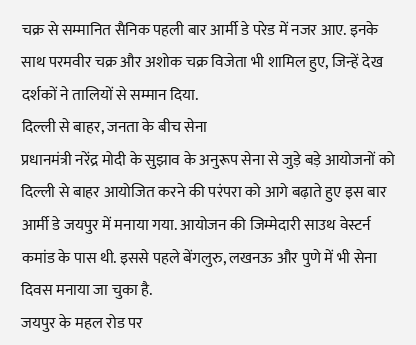चक्र से सम्मानित सैनिक पहली बार आर्मी डे परेड में नजर आए. इनके साथ परमवीर चक्र और अशोक चक्र विजेता भी शामिल हुए, जिन्हें देख दर्शकों ने तालियों से सम्मान दिया.
दिल्ली से बाहर, जनता के बीच सेना
प्रधानमंत्री नरेंद्र मोदी के सुझाव के अनुरूप सेना से जुड़े बड़े आयोजनों को दिल्ली से बाहर आयोजित करने की परंपरा को आगे बढ़ाते हुए इस बार आर्मी डे जयपुर में मनाया गया. आयोजन की जिम्मेदारी साउथ वेस्टर्न कमांड के पास थी. इससे पहले बेंगलुरु, लखनऊ और पुणे में भी सेना दिवस मनाया जा चुका है.
जयपुर के महल रोड पर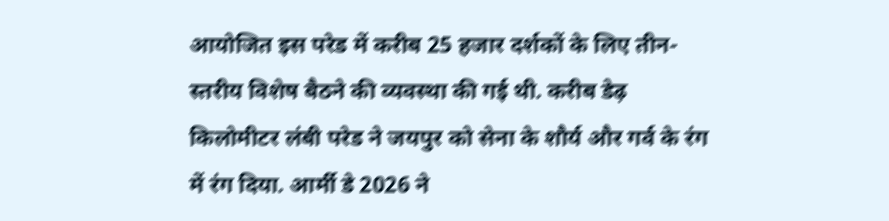आयोजित इस परेड में करीब 25 हजार दर्शकों के लिए तीन-स्तरीय विशेष बैठने की व्यवस्था की गई थी. करीब डेढ़ किलोमीटर लंबी परेड ने जयपुर को सेना के शौर्य और गर्व के रंग में रंग दिया. आर्मी डे 2026 ने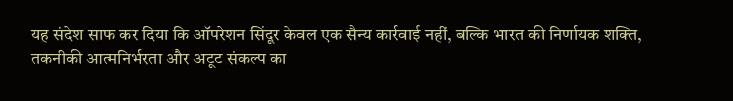यह संदेश साफ कर दिया कि ऑपरेशन सिंदूर केवल एक सैन्य कार्रवाई नहीं, बल्कि भारत की निर्णायक शक्ति, तकनीकी आत्मनिर्भरता और अटूट संकल्प का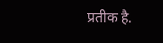प्रतीक है.